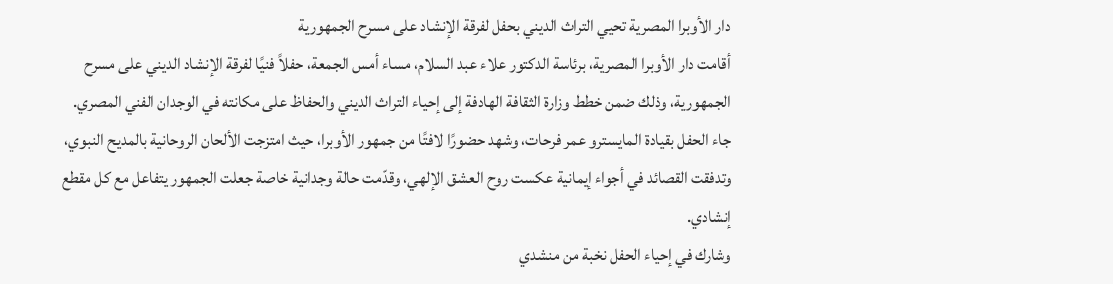دار الأوبرا المصرية تحيي التراث الديني بحفل لفرقة الإنشاد على مسرح الجمهورية
أقامت دار الأوبرا المصرية، برئاسة الدكتور علاء عبد السلام، مساء أمس الجمعة، حفلاً فنيًا لفرقة الإنشاد الديني على مسرح الجمهورية، وذلك ضمن خطط وزارة الثقافة الهادفة إلى إحياء التراث الديني والحفاظ على مكانته في الوجدان الفني المصري.
جاء الحفل بقيادة المايسترو عمر فرحات، وشهد حضورًا لافتًا من جمهور الأوبرا، حيث امتزجت الألحان الروحانية بالمديح النبوي، وتدفقت القصائد في أجواء إيمانية عكست روح العشق الإلهي، وقدّمت حالة وجدانية خاصة جعلت الجمهور يتفاعل مع كل مقطع إنشادي.
وشارك في إحياء الحفل نخبة من منشدي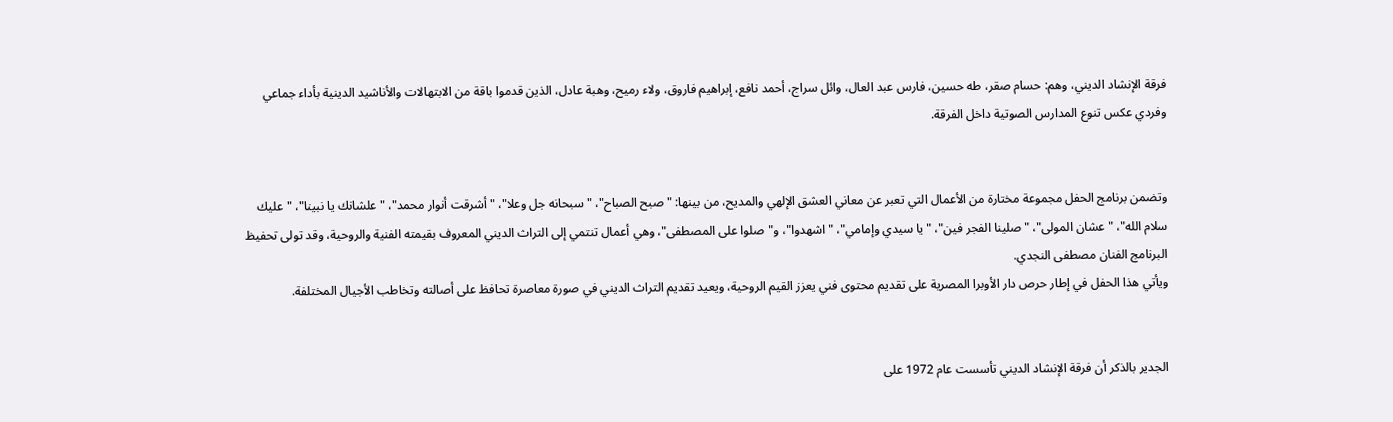فرقة الإنشاد الديني، وهم: حسام صقر، طه حسين، فارس عبد العال، وائل سراج، أحمد نافع، إبراهيم فاروق، ولاء رميح، وهبة عادل، الذين قدموا باقة من الابتهالات والأناشيد الدينية بأداء جماعي وفردي عكس تنوع المدارس الصوتية داخل الفرقة.


وتضمن برنامج الحفل مجموعة مختارة من الأعمال التي تعبر عن معاني العشق الإلهي والمديح، من بينها: "صبح الصباح"، "سبحانه جل وعلا"، "أشرقت أنوار محمد"، "علشانك يا نبينا"، "عليك سلام الله"، "عشان المولى"، "صلينا الفجر فين"، "يا سيدي وإمامي"، "اشهدوا"، و"صلوا على المصطفى"، وهي أعمال تنتمي إلى التراث الديني المعروف بقيمته الفنية والروحية، وقد تولى تحفيظ البرنامج الفنان مصطفى النجدي.
ويأتي هذا الحفل في إطار حرص دار الأوبرا المصرية على تقديم محتوى فني يعزز القيم الروحية، ويعيد تقديم التراث الديني في صورة معاصرة تحافظ على أصالته وتخاطب الأجيال المختلفة.


الجدير بالذكر أن فرقة الإنشاد الديني تأسست عام 1972 على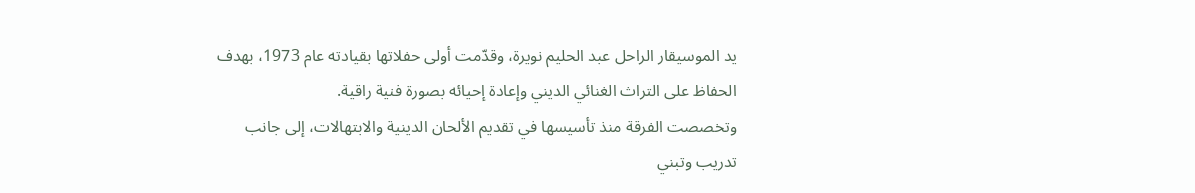يد الموسيقار الراحل عبد الحليم نويرة، وقدّمت أولى حفلاتها بقيادته عام 1973، بهدف الحفاظ على التراث الغنائي الديني وإعادة إحيائه بصورة فنية راقية.
وتخصصت الفرقة منذ تأسيسها في تقديم الألحان الدينية والابتهالات، إلى جانب تدريب وتبني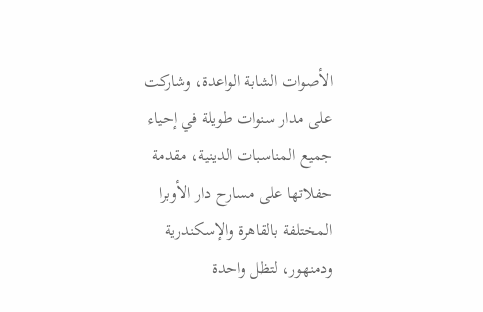الأصوات الشابة الواعدة، وشاركت على مدار سنوات طويلة في إحياء جميع المناسبات الدينية، مقدمة حفلاتها على مسارح دار الأوبرا المختلفة بالقاهرة والإسكندرية ودمنهور، لتظل واحدة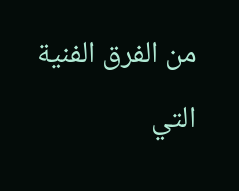من الفرق الفنية التي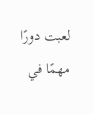لعبت دورًا مهمًا في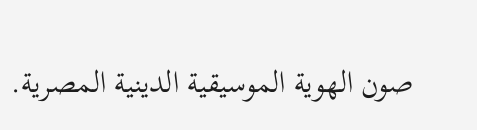صون الهوية الموسيقية الدينية المصرية.